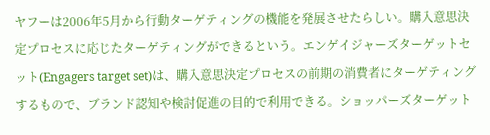ヤフーは2006年5月から行動ターゲティングの機能を発展させたらしい。購入意思決定プロセスに応じたターゲティングができるという。エンゲイジャーズターゲットセット(Engagers target set)は、購入意思決定プロセスの前期の消費者にターゲティングするもので、ブランド認知や検討促進の目的で利用できる。ショッパーズターゲット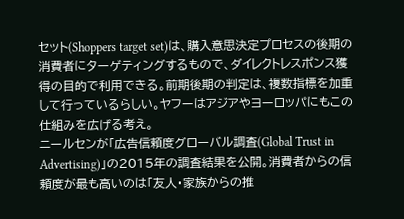セット(Shoppers target set)は、購入意思決定プロセスの後期の消費者にターゲティングするもので、ダイレクトレスポンス獲得の目的で利用できる。前期後期の判定は、複数指標を加重して行っているらしい。ヤフーはアジアやヨーロッパにもこの仕組みを広げる考え。
ニールセンが「広告信頼度グローバル調査(Global Trust in Advertising)」の2015年の調査結果を公開。消費者からの信頼度が最も高いのは「友人・家族からの推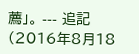薦」。 --- 追記(2016年8月18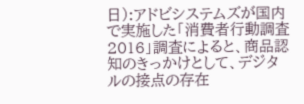日):アドビシステムズが国内で実施した「消費者行動調査2016」調査によると、商品認知のきっかけとして、デジタルの接点の存在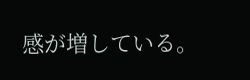感が増している。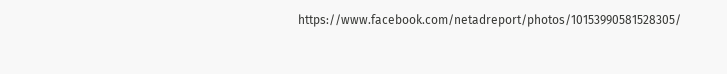https://www.facebook.com/netadreport/photos/10153990581528305/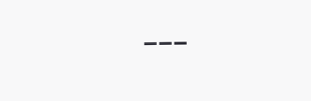---